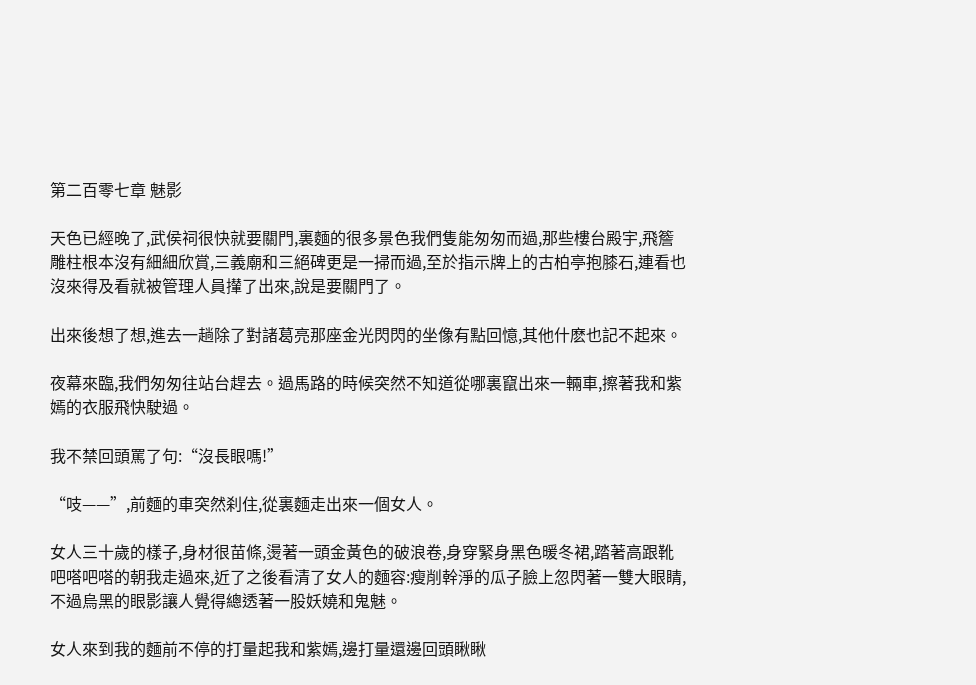第二百零七章 魅影

天色已經晚了,武侯祠很快就要關門,裏麵的很多景色我們隻能匆匆而過,那些樓台殿宇,飛簷雕柱根本沒有細細欣賞,三義廟和三絕碑更是一掃而過,至於指示牌上的古柏亭抱膝石,連看也沒來得及看就被管理人員攆了出來,說是要關門了。

出來後想了想,進去一趟除了對諸葛亮那座金光閃閃的坐像有點回憶,其他什麽也記不起來。

夜幕來臨,我們匆匆往站台趕去。過馬路的時候突然不知道從哪裏竄出來一輛車,擦著我和紫嫣的衣服飛快駛過。

我不禁回頭罵了句:“沒長眼嗎!”

“吱——”,前麵的車突然刹住,從裏麵走出來一個女人。

女人三十歲的樣子,身材很苗條,燙著一頭金黃色的破浪卷,身穿緊身黑色暖冬裙,踏著高跟靴吧嗒吧嗒的朝我走過來,近了之後看清了女人的麵容:瘦削幹淨的瓜子臉上忽閃著一雙大眼睛,不過烏黑的眼影讓人覺得總透著一股妖嬈和鬼魅。

女人來到我的麵前不停的打量起我和紫嫣,邊打量還邊回頭瞅瞅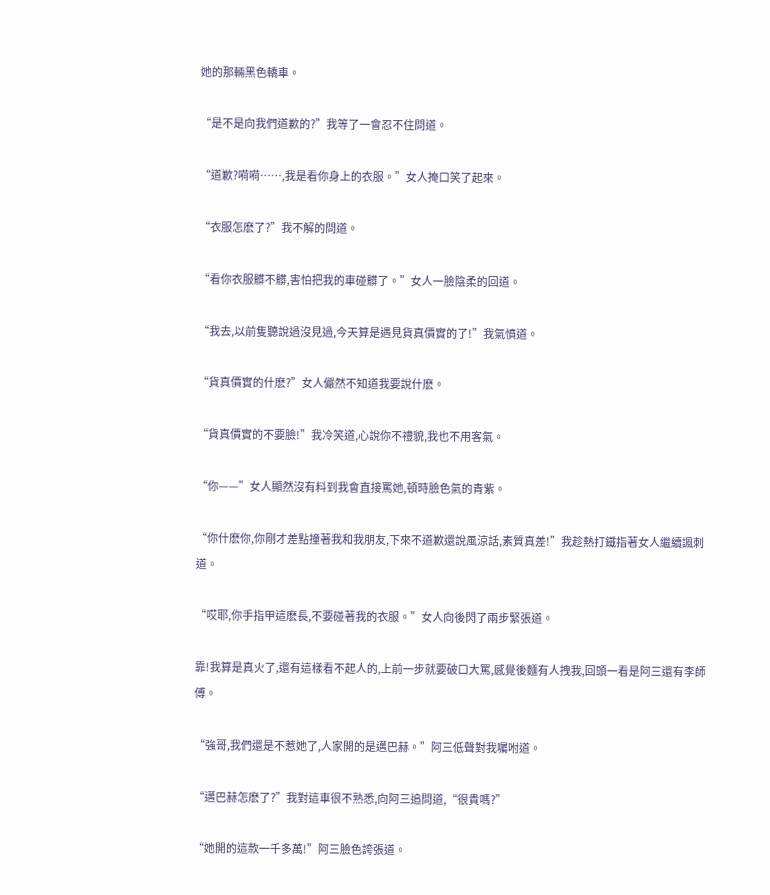她的那輛黑色轎車。

“是不是向我們道歉的?”我等了一會忍不住問道。

“道歉?嗬嗬……,我是看你身上的衣服。”女人掩口笑了起來。

“衣服怎麽了?”我不解的問道。

“看你衣服髒不髒,害怕把我的車碰髒了。”女人一臉陰柔的回道。

“我去,以前隻聽說過沒見過,今天算是遇見貨真價實的了!”我氣憤道。

“貨真價實的什麽?”女人儼然不知道我要說什麽。

“貨真價實的不要臉!”我冷笑道,心說你不禮貌,我也不用客氣。

“你——”女人顯然沒有料到我會直接罵她,頓時臉色氣的青紫。

“你什麽你,你剛才差點撞著我和我朋友,下來不道歉還說風涼話,素質真差!”我趁熱打鐵指著女人繼續諷刺道。

“哎耶,你手指甲這麽長,不要碰著我的衣服。”女人向後閃了兩步緊張道。

靠!我算是真火了,還有這樣看不起人的,上前一步就要破口大罵,感覺後麵有人拽我,回頭一看是阿三還有李師傅。

“強哥,我們還是不惹她了,人家開的是邁巴赫。”阿三低聲對我囑咐道。

“邁巴赫怎麽了?”我對這車很不熟悉,向阿三追問道,“很貴嗎?”

“她開的這款一千多萬!”阿三臉色誇張道。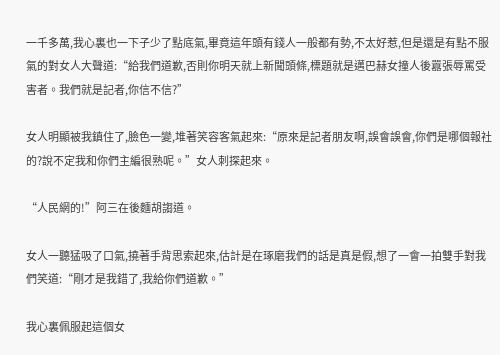一千多萬,我心裏也一下子少了點底氣,畢竟這年頭有錢人一般都有勢,不太好惹,但是還是有點不服氣的對女人大聲道:“給我們道歉,否則你明天就上新聞頭條,標題就是邁巴赫女撞人後囂張辱罵受害者。我們就是記者,你信不信?”

女人明顯被我鎮住了,臉色一變,堆著笑容客氣起來:“原來是記者朋友啊,誤會誤會,你們是哪個報社的?說不定我和你們主編很熟呢。”女人刺探起來。

“人民網的!”阿三在後麵胡謅道。

女人一聽猛吸了口氣,撓著手背思索起來,估計是在琢磨我們的話是真是假,想了一會一拍雙手對我們笑道:“剛才是我錯了,我給你們道歉。”

我心裏佩服起這個女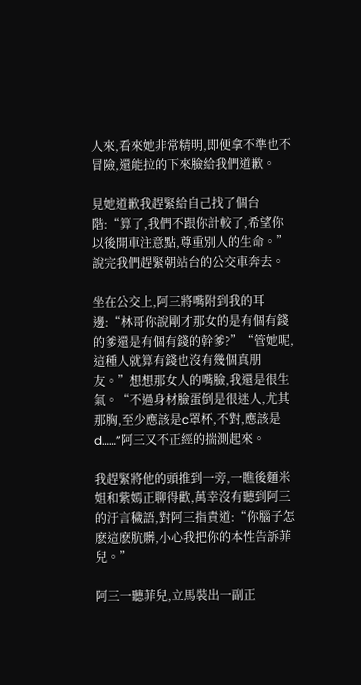人來,看來她非常精明,即便拿不準也不冒險,還能拉的下來臉給我們道歉。

見她道歉我趕緊給自己找了個台階:“算了,我們不跟你計較了,希望你以後開車注意點,尊重別人的生命。”說完我們趕緊朝站台的公交車奔去。

坐在公交上,阿三將嘴附到我的耳邊:“林哥你說剛才那女的是有個有錢的爹還是有個有錢的幹爹?”“管她呢,這種人就算有錢也沒有幾個真朋友。”想想那女人的嘴臉,我還是很生氣。“不過身材臉蛋倒是很迷人,尤其那胸,至少應該是c罩杯,不對,應該是d……”阿三又不正經的揣測起來。

我趕緊將他的頭推到一旁,一瞧後麵米姐和紫嫣正聊得歡,萬幸沒有聽到阿三的汙言穢語,對阿三指責道:“你腦子怎麽這麽肮髒,小心我把你的本性告訴菲兒。”

阿三一聽菲兒,立馬裝出一副正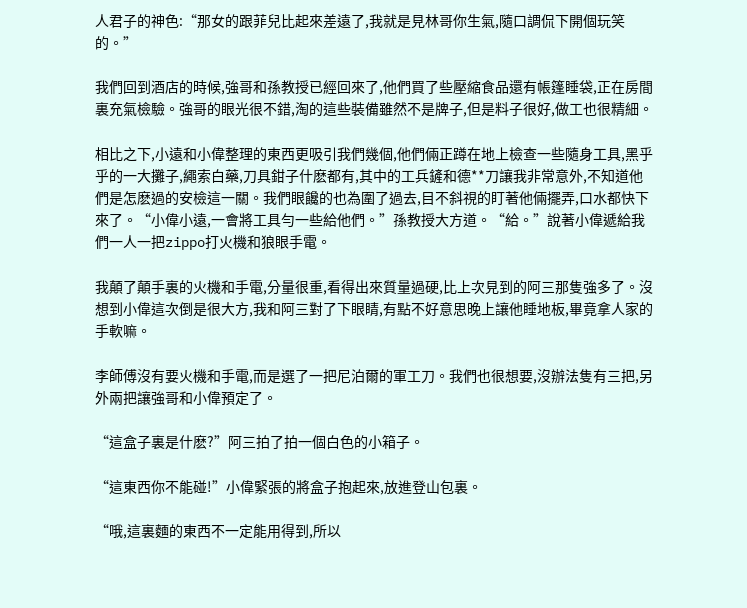人君子的神色:“那女的跟菲兒比起來差遠了,我就是見林哥你生氣,隨口調侃下開個玩笑的。”

我們回到酒店的時候,強哥和孫教授已經回來了,他們買了些壓縮食品還有帳篷睡袋,正在房間裏充氣檢驗。強哥的眼光很不錯,淘的這些裝備雖然不是牌子,但是料子很好,做工也很精細。

相比之下,小遠和小偉整理的東西更吸引我們幾個,他們倆正蹲在地上檢查一些隨身工具,黑乎乎的一大攤子,繩索白藥,刀具鉗子什麽都有,其中的工兵鏟和德**刀讓我非常意外,不知道他們是怎麽過的安檢這一關。我們眼饞的也為圍了過去,目不斜視的盯著他倆擺弄,口水都快下來了。“小偉小遠,一會將工具勻一些給他們。”孫教授大方道。“給。”說著小偉遞給我們一人一把zippo打火機和狼眼手電。

我顛了顛手裏的火機和手電,分量很重,看得出來質量過硬,比上次見到的阿三那隻強多了。沒想到小偉這次倒是很大方,我和阿三對了下眼睛,有點不好意思晚上讓他睡地板,畢竟拿人家的手軟嘛。

李師傅沒有要火機和手電,而是選了一把尼泊爾的軍工刀。我們也很想要,沒辦法隻有三把,另外兩把讓強哥和小偉預定了。

“這盒子裏是什麽?”阿三拍了拍一個白色的小箱子。

“這東西你不能碰!”小偉緊張的將盒子抱起來,放進登山包裏。

“哦,這裏麵的東西不一定能用得到,所以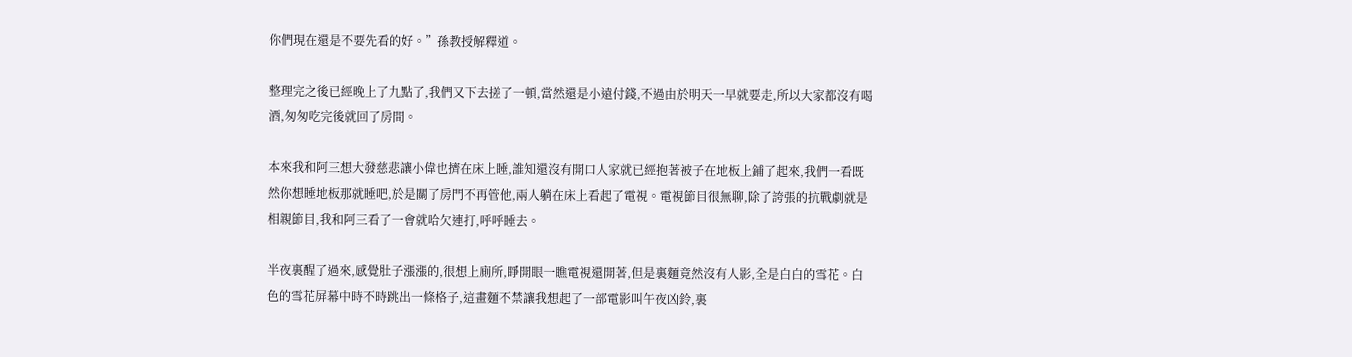你們現在還是不要先看的好。”孫教授解釋道。

整理完之後已經晚上了九點了,我們又下去搓了一頓,當然還是小遠付錢,不過由於明天一早就要走,所以大家都沒有喝酒,匆匆吃完後就回了房間。

本來我和阿三想大發慈悲讓小偉也擠在床上睡,誰知還沒有開口人家就已經抱著被子在地板上鋪了起來,我們一看既然你想睡地板那就睡吧,於是關了房門不再管他,兩人躺在床上看起了電視。電視節目很無聊,除了誇張的抗戰劇就是相親節目,我和阿三看了一會就哈欠連打,呼呼睡去。

半夜裏醒了過來,感覺肚子漲漲的,很想上廁所,睜開眼一瞧電視還開著,但是裏麵竟然沒有人影,全是白白的雪花。白色的雪花屏幕中時不時跳出一條格子,這畫麵不禁讓我想起了一部電影叫午夜凶鈴,裏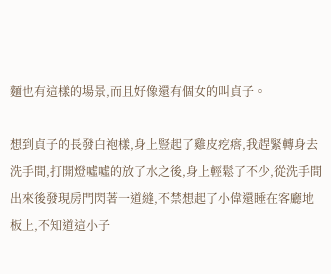麵也有這樣的場景,而且好像還有個女的叫貞子。

想到貞子的長發白袍樣,身上豎起了雞皮疙瘩,我趕緊轉身去洗手間,打開燈噓噓的放了水之後,身上輕鬆了不少,從洗手間出來後發現房門閃著一道縫,不禁想起了小偉還睡在客廳地板上,不知道這小子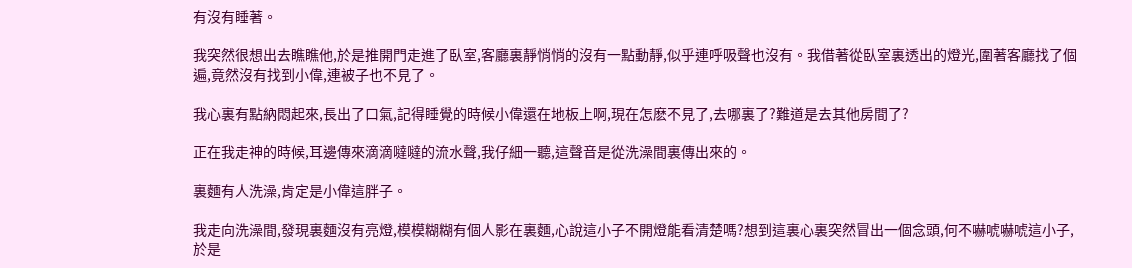有沒有睡著。

我突然很想出去瞧瞧他,於是推開門走進了臥室,客廳裏靜悄悄的沒有一點動靜,似乎連呼吸聲也沒有。我借著從臥室裏透出的燈光,圍著客廳找了個遍,竟然沒有找到小偉,連被子也不見了。

我心裏有點納悶起來,長出了口氣,記得睡覺的時候小偉還在地板上啊,現在怎麽不見了,去哪裏了?難道是去其他房間了?

正在我走神的時候,耳邊傳來滴滴噠噠的流水聲,我仔細一聽,這聲音是從洗澡間裏傳出來的。

裏麵有人洗澡,肯定是小偉這胖子。

我走向洗澡間,發現裏麵沒有亮燈,模模糊糊有個人影在裏麵,心說這小子不開燈能看清楚嗎?想到這裏心裏突然冒出一個念頭,何不嚇唬嚇唬這小子,於是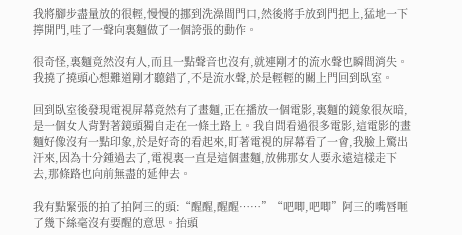我將腳步盡量放的很輕,慢慢的挪到洗澡間門口,然後將手放到門把上,猛地一下擰開門,哇了一聲向裏麵做了一個誇張的動作。

很奇怪,裏麵竟然沒有人,而且一點聲音也沒有,就連剛才的流水聲也瞬間消失。我撓了撓頭心想難道剛才聽錯了,不是流水聲,於是輕輕的關上門回到臥室。

回到臥室後發現電視屏幕竟然有了畫麵,正在播放一個電影,裏麵的鏡象很灰暗,是一個女人背對著鏡頭獨自走在一條土路上。我自問看過很多電影,這電影的畫麵好像沒有一點印象,於是好奇的看起來,盯著電視的屏幕看了一會,我臉上驚出汗來,因為十分鍾過去了,電視裏一直是這個畫麵,放佛那女人要永遠這樣走下去,那條路也向前無盡的延伸去。

我有點緊張的拍了拍阿三的頭:“醒醒,醒醒……”“吧唧,吧唧”阿三的嘴唇咂了幾下絲毫沒有要醒的意思。抬頭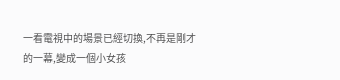一看電視中的場景已經切換,不再是剛才的一幕,變成一個小女孩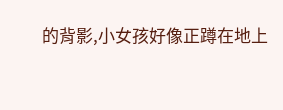的背影,小女孩好像正蹲在地上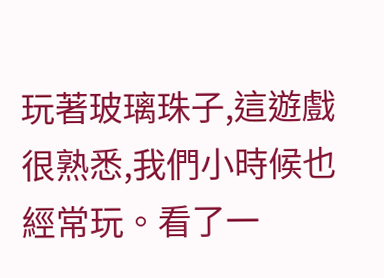玩著玻璃珠子,這遊戲很熟悉,我們小時候也經常玩。看了一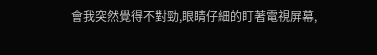會我突然覺得不對勁,眼睛仔細的盯著電視屏幕,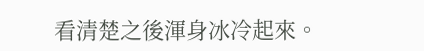看清楚之後渾身冰冷起來。